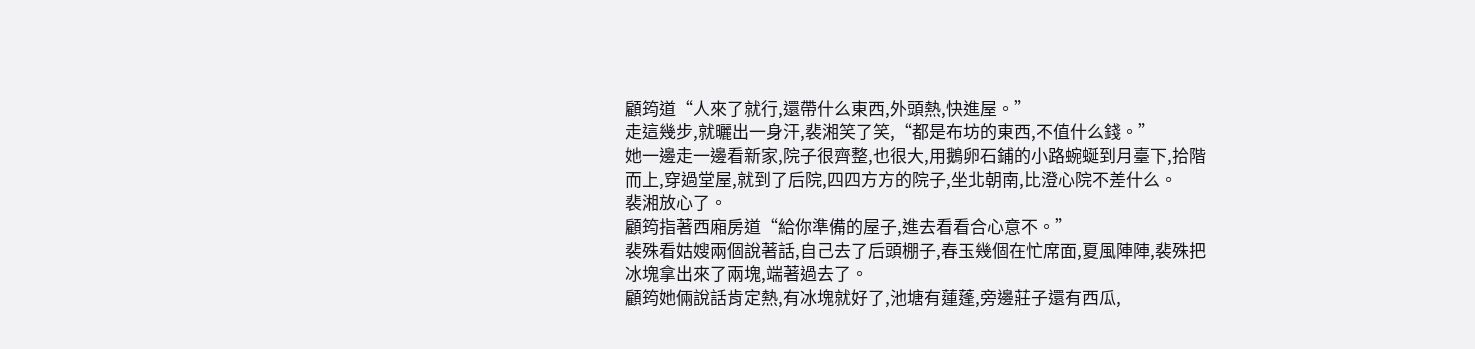顧筠道“人來了就行,還帶什么東西,外頭熱,快進屋。”
走這幾步,就曬出一身汗,裴湘笑了笑,“都是布坊的東西,不值什么錢。”
她一邊走一邊看新家,院子很齊整,也很大,用鵝卵石鋪的小路蜿蜒到月臺下,拾階而上,穿過堂屋,就到了后院,四四方方的院子,坐北朝南,比澄心院不差什么。
裴湘放心了。
顧筠指著西廂房道“給你準備的屋子,進去看看合心意不。”
裴殊看姑嫂兩個說著話,自己去了后頭棚子,春玉幾個在忙席面,夏風陣陣,裴殊把冰塊拿出來了兩塊,端著過去了。
顧筠她倆說話肯定熱,有冰塊就好了,池塘有蓮蓬,旁邊莊子還有西瓜,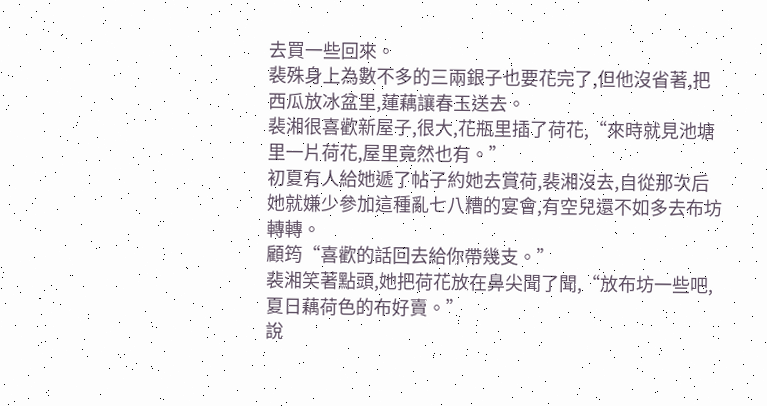去買一些回來。
裴殊身上為數不多的三兩銀子也要花完了,但他沒省著,把西瓜放冰盆里,蓮藕讓春玉送去。
裴湘很喜歡新屋子,很大,花瓶里插了荷花,“來時就見池塘里一片荷花,屋里竟然也有。”
初夏有人給她遞了帖子約她去賞荷,裴湘沒去,自從那次后她就嫌少參加這種亂七八糟的宴會,有空兒還不如多去布坊轉轉。
顧筠“喜歡的話回去給你帶幾支。”
裴湘笑著點頭,她把荷花放在鼻尖聞了聞,“放布坊一些吧,夏日藕荷色的布好賣。”
說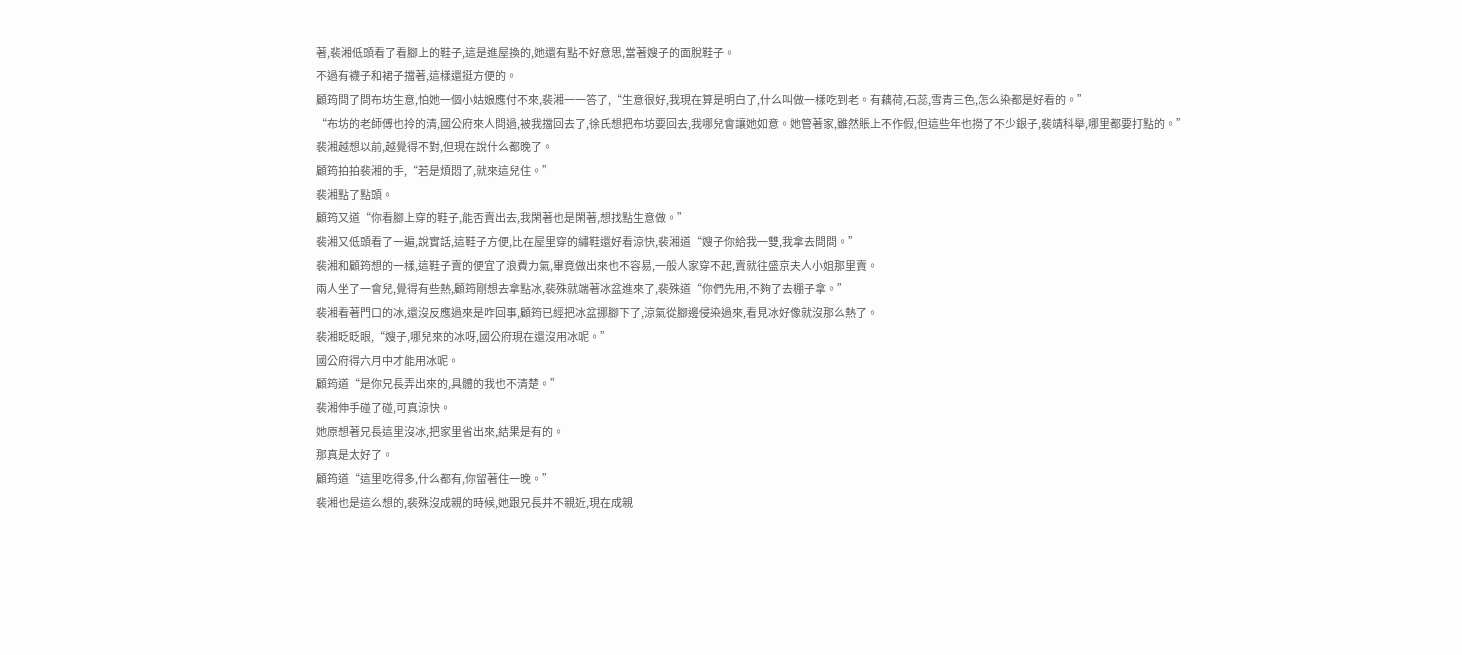著,裴湘低頭看了看腳上的鞋子,這是進屋換的,她還有點不好意思,當著嫂子的面脫鞋子。
不過有襪子和裙子擋著,這樣還挺方便的。
顧筠問了問布坊生意,怕她一個小姑娘應付不來,裴湘一一答了,“生意很好,我現在算是明白了,什么叫做一樣吃到老。有藕荷,石蕊,雪青三色,怎么染都是好看的。”
“布坊的老師傅也拎的清,國公府來人問過,被我擋回去了,徐氏想把布坊要回去,我哪兒會讓她如意。她管著家,雖然賬上不作假,但這些年也撈了不少銀子,裴靖科舉,哪里都要打點的。”
裴湘越想以前,越覺得不對,但現在說什么都晚了。
顧筠拍拍裴湘的手,“若是煩悶了,就來這兒住。”
裴湘點了點頭。
顧筠又道“你看腳上穿的鞋子,能否賣出去,我閑著也是閑著,想找點生意做。”
裴湘又低頭看了一遍,說實話,這鞋子方便,比在屋里穿的繡鞋還好看涼快,裴湘道“嫂子你給我一雙,我拿去問問。”
裴湘和顧筠想的一樣,這鞋子賣的便宜了浪費力氣,畢竟做出來也不容易,一般人家穿不起,賣就往盛京夫人小姐那里賣。
兩人坐了一會兒,覺得有些熱,顧筠剛想去拿點冰,裴殊就端著冰盆進來了,裴殊道“你們先用,不夠了去棚子拿。”
裴湘看著門口的冰,還沒反應過來是咋回事,顧筠已經把冰盆挪腳下了,涼氣從腳邊侵染過來,看見冰好像就沒那么熱了。
裴湘眨眨眼,“嫂子,哪兒來的冰呀,國公府現在還沒用冰呢。”
國公府得六月中才能用冰呢。
顧筠道“是你兄長弄出來的,具體的我也不清楚。”
裴湘伸手碰了碰,可真涼快。
她原想著兄長這里沒冰,把家里省出來,結果是有的。
那真是太好了。
顧筠道“這里吃得多,什么都有,你留著住一晚。”
裴湘也是這么想的,裴殊沒成親的時候,她跟兄長并不親近,現在成親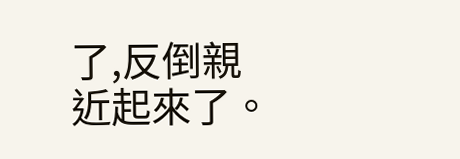了,反倒親近起來了。